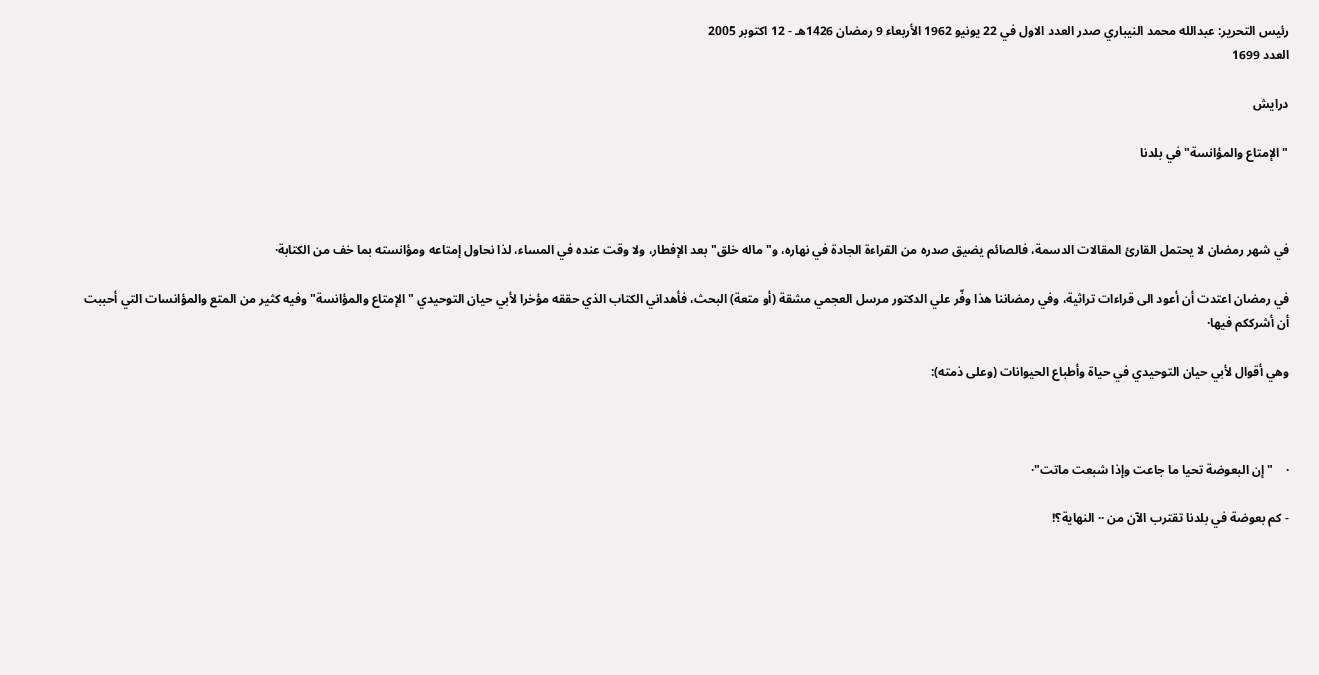رئيس التحرير: عبدالله محمد النيباري صدر العدد الاول في 22 يونيو 1962 الأربعاء 9 رمضان 1426هـ - 12 اكتوبر 2005
العدد 1699

درايش

"الإمتاع والمؤانسة" في بلدنا



في شهر رمضان لا يحتمل القارئ المقالات الدسمة، فالصائم يضيق صدره من القراءة الجادة في نهاره، و"ماله خلق" بعد الإفطار، ولا وقت عنده في المساء، لذا نحاول إمتاعه ومؤانسته بما خف من الكتابة·

في رمضان اعتدت أن أعود الى قراءات تراثية، وفي رمضاننا هذا وفّر علي الدكتور مرسل العجمي مشقة (أو متعة) البحث، فأهداني الكتاب الذي حققه مؤخرا لأبي حيان التوحيدي "الإمتاع والمؤانسة" وفيه كثير من المتع والمؤانسات التي أحببت أن أشرككم فيها·

وهي أقوال لأبي حيان التوحيدي في حياة وأطباع الحيوانات (وعلى ذمته):



·    "إن البعوضة تحيا ما جاعت وإذا شبعت ماتت"·

- كم بعوضة في بلدنا تقترب الآن من ·· النهاية؟!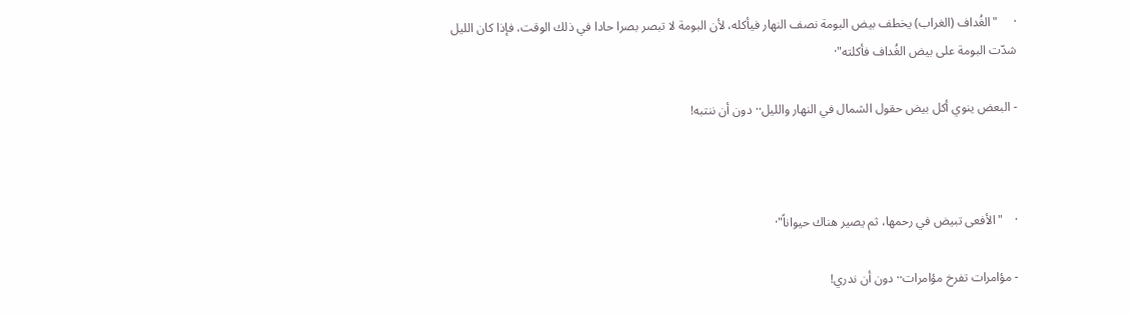·     "الغُداف (الغراب) يخطف بيض البومة نصف النهار فيأكله، لأن البومة لا تبصر بصرا حادا في ذلك الوقت، فإذا كان الليل شدّت البومة على بيض الغُداف فأكلته"·

- البعض ينوي أكل بيض حقول الشمال في النهار والليل·· دون أن ننتبه!



·    "الأفعى تبيض في رحمها، ثم يصير هناك حيواناً"·

- مؤامرات تفرخ مؤامرات·· دون أن ندري!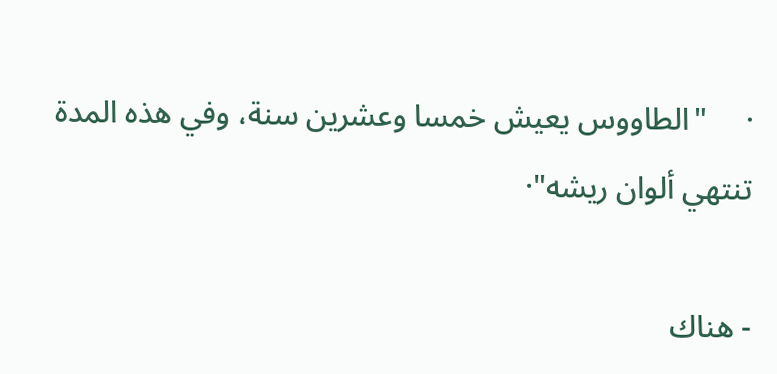·     "الطاووس يعيش خمسا وعشرين سنة، وفي هذه المدة تنتهي ألوان ريشه"·

- هناك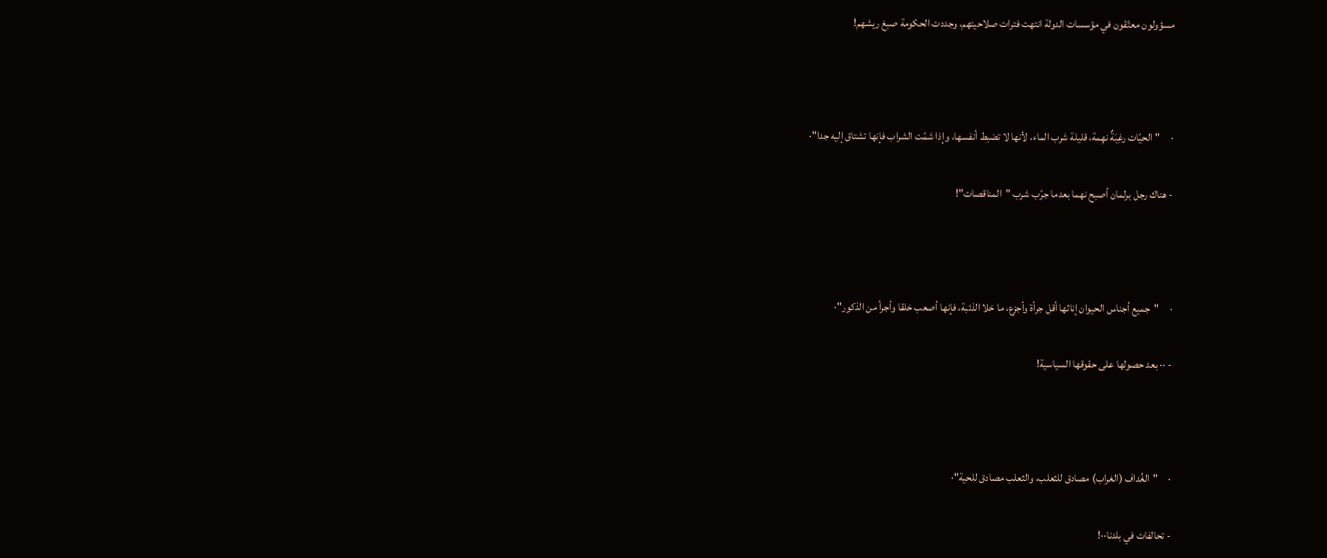مسؤولون معتّقون في مؤسسات الدولة انتهت فترات صلاحيتهم، وجددت الحكومة صبغ ريشهم!



·     "الحيّات رغِبَةٌ نهِمة، قليلة شرب الماء، لأنها لا تضبط أنفسها، وإذا شمّت الشراب فإنها تشتاق إليه جدا"·

- هناك رجل برلمان أصبح نهما بعدما جرّب شرب "المناقصات"!



·     "جميع أجناس الحيوان إناثها أقل جرأة وأجزع، ما خلا الذئبة، فإنها أصعب خلقا وأجرأ من الذكور"·

- ·· بعد حصولها على حقوقها السياسية!



·     "الغُداف (الغراب) مصادق للثعلب، والثعلب مصادق للحية"·

- تحالفات في بلدنا··!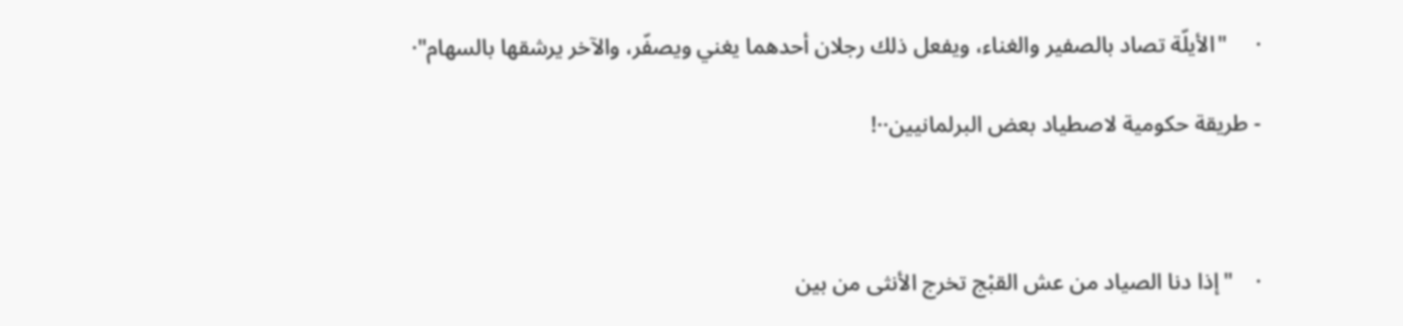·     "الأيلّة تصاد بالصفير والغناء، ويفعل ذلك رجلان أحدهما يغني ويصفّر، والآخر يرشقها بالسهام"·

- طريقة حكومية لاصطياد بعض البرلمانيين··!



·    "إذا دنا الصياد من عش القبْج تخرج الأنثى من بين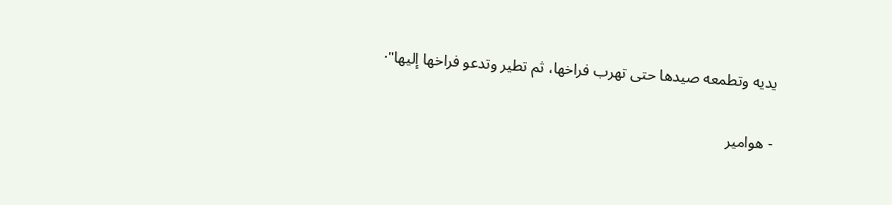يديه وتطمعه صيدها حتى تهرب فراخها، ثم تطير وتدعو فراخها إليها"·

- هوامير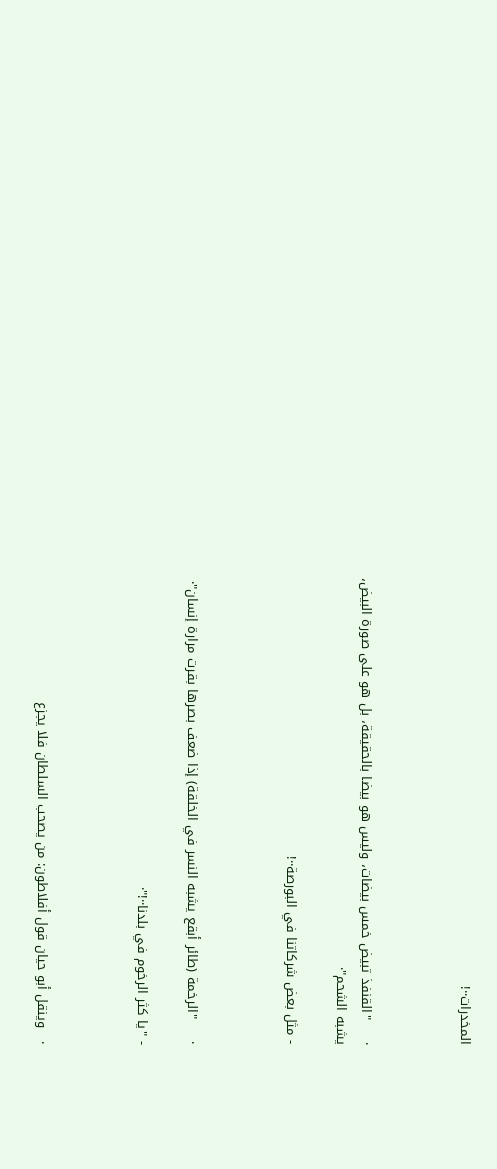المخدرات··!



·     "القنفذ تبيض خمس بيضات، وليس هو بيضا بالحقيقة، بل هو على صورة البيض، يشبه الشحم"·

- مثل بعض شركاتنا في البورصة··!



·     "الرخمة (طائر أبقع يشبه النسر في الخلقة) إذا ضعف بصرها بقرت مرارة إنسان"·

- "يا كثر الرخوم في بلدنا··!"·



·   وينقل أبو حيان قول أفلاطون: من يصحب السلطان فلا يجزع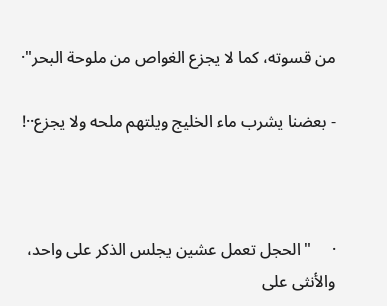من قسوته، كما لا يجزع الغواص من ملوحة البحر"·

- بعضنا يشرب ماء الخليج ويلتهم ملحه ولا يجزع··!



·     "الحجل تعمل عشين يجلس الذكر على واحد، والأنثى على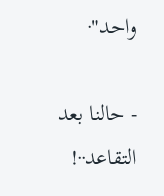واحد"·

- حالنا بعد التقاعد··!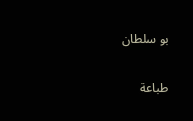بو سلطان

طباعة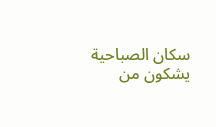سكان الصباحية يشكون من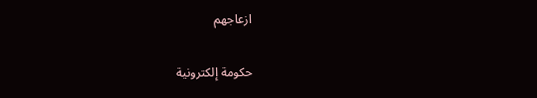ازعاجهم

حكومة إلكترونية